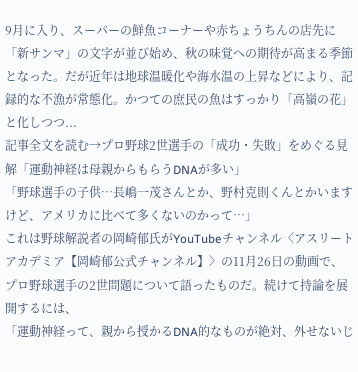9月に入り、スーパーの鮮魚コーナーや赤ちょうちんの店先に「新サンマ」の文字が並び始め、秋の味覚への期待が高まる季節となった。だが近年は地球温暖化や海水温の上昇などにより、記録的な不漁が常態化。かつての庶民の魚はすっかり「高嶺の花」と化しつつ...
記事全文を読む→プロ野球2世選手の「成功・失敗」をめぐる見解「運動神経は母親からもらうDNAが多い」
「野球選手の子供…長嶋一茂さんとか、野村克則くんとかいますけど、アメリカに比べて多くないのかって…」
これは野球解説者の岡崎郁氏がYouTubeチャンネル〈アスリートアカデミア【岡崎郁公式チャンネル】〉の11月26日の動画で、プロ野球選手の2世問題について語ったものだ。続けて持論を展開するには、
「運動神経って、親から授かるDNA的なものが絶対、外せないじ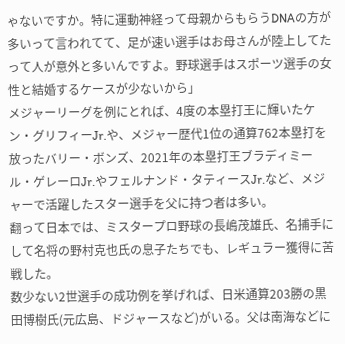ゃないですか。特に運動神経って母親からもらうDNAの方が多いって言われてて、足が速い選手はお母さんが陸上してたって人が意外と多いんですよ。野球選手はスポーツ選手の女性と結婚するケースが少ないから」
メジャーリーグを例にとれば、4度の本塁打王に輝いたケン・グリフィーJr.や、メジャー歴代1位の通算762本塁打を放ったバリー・ボンズ、2021年の本塁打王ブラディミール・ゲレーロJr.やフェルナンド・タティースJr.など、メジャーで活躍したスター選手を父に持つ者は多い。
翻って日本では、ミスタープロ野球の長嶋茂雄氏、名捕手にして名将の野村克也氏の息子たちでも、レギュラー獲得に苦戦した。
数少ない2世選手の成功例を挙げれば、日米通算203勝の黒田博樹氏(元広島、ドジャースなど)がいる。父は南海などに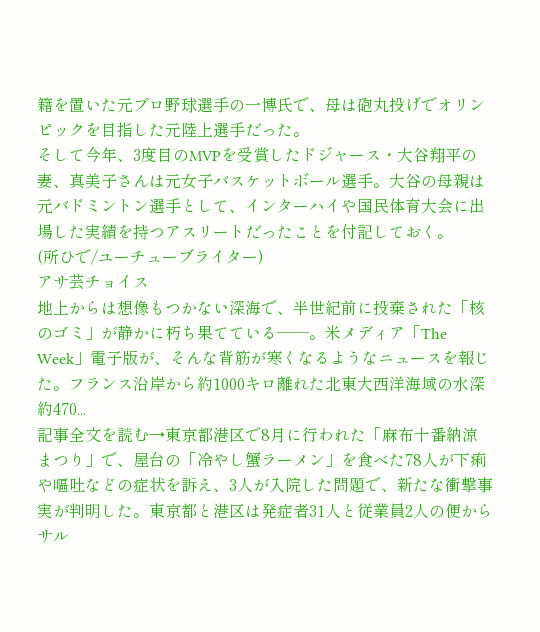籍を置いた元プロ野球選手の一博氏で、母は砲丸投げでオリンピックを目指した元陸上選手だった。
そして今年、3度目のMVPを受賞したドジャース・大谷翔平の妻、真美子さんは元女子バスケットボール選手。大谷の母親は元バドミントン選手として、インターハイや国民体育大会に出場した実績を持つアスリートだったことを付記しておく。
(所ひで/ユーチューブライター)
アサ芸チョイス
地上からは想像もつかない深海で、半世紀前に投棄された「核のゴミ」が静かに朽ち果てている――。米メディア「The Week」電子版が、そんな背筋が寒くなるようなニュースを報じた。フランス沿岸から約1000キロ離れた北東大西洋海域の水深約470...
記事全文を読む→東京都港区で8月に行われた「麻布十番納涼まつり」で、屋台の「冷やし蟹ラーメン」を食べた78人が下痢や嘔吐などの症状を訴え、3人が入院した問題で、新たな衝撃事実が判明した。東京都と港区は発症者31人と従業員2人の便からサル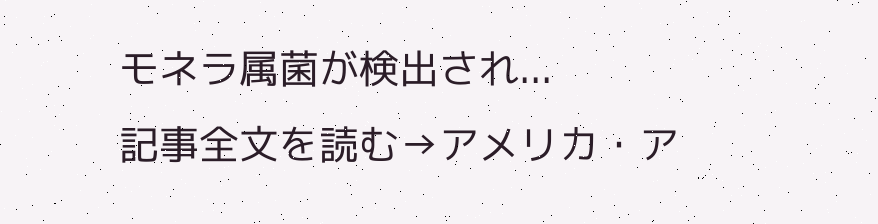モネラ属菌が検出され...
記事全文を読む→アメリカ・ア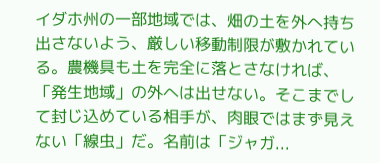イダホ州の一部地域では、畑の土を外へ持ち出さないよう、厳しい移動制限が敷かれている。農機具も土を完全に落とさなければ、「発生地域」の外へは出せない。そこまでして封じ込めている相手が、肉眼ではまず見えない「線虫」だ。名前は「ジャガ...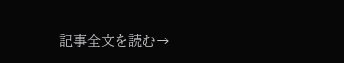記事全文を読む→